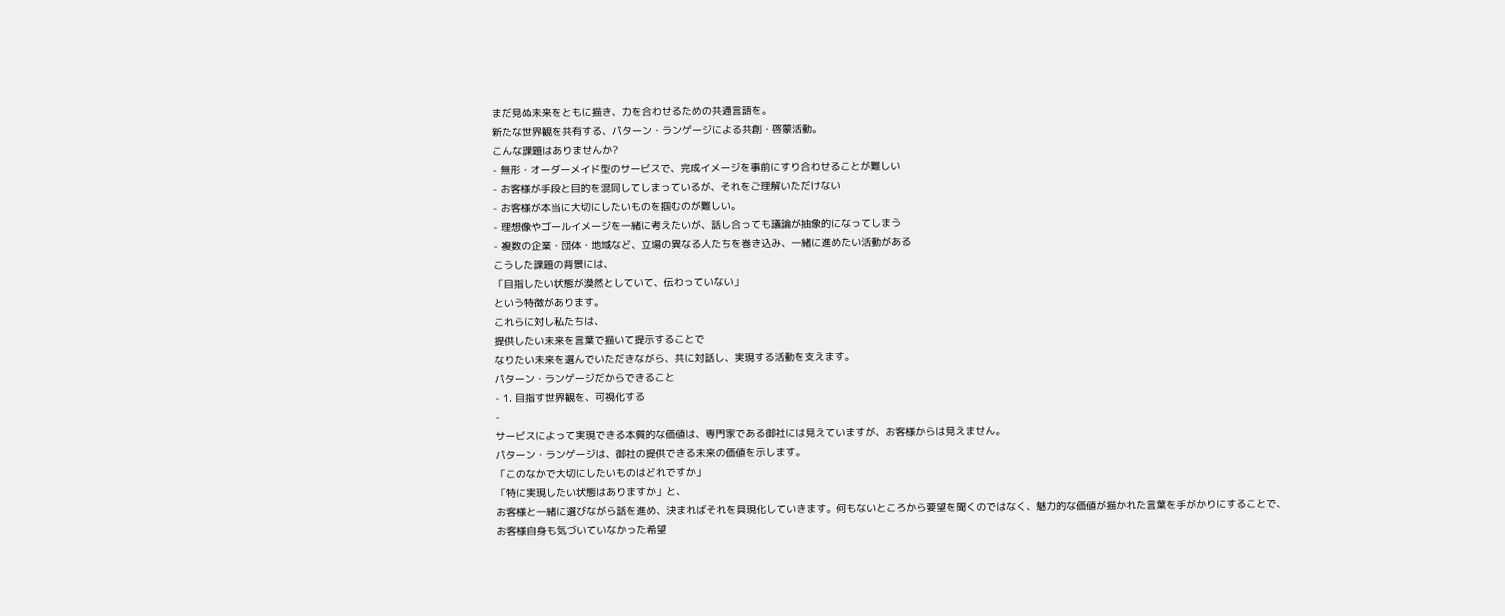まだ見ぬ未来をともに描き、力を合わせるための共通言語を。
新たな世界観を共有する、パターン・ランゲージによる共創・啓蒙活動。
こんな課題はありませんか?
- 無形・オーダーメイド型のサービスで、完成イメージを事前にすり合わせることが難しい
- お客様が手段と目的を混同してしまっているが、それをご理解いただけない
- お客様が本当に大切にしたいものを掴むのが難しい。
- 理想像やゴールイメージを一緒に考えたいが、話し合っても議論が抽象的になってしまう
- 複数の企業・団体・地域など、立場の異なる人たちを巻き込み、一緒に進めたい活動がある
こうした課題の背景には、
「目指したい状態が漠然としていて、伝わっていない」
という特徴があります。
これらに対し私たちは、
提供したい未来を言葉で描いて提示することで
なりたい未来を選んでいただきながら、共に対話し、実現する活動を支えます。
パターン・ランゲージだからできること
- 1. 目指す世界観を、可視化する
-
サービスによって実現できる本質的な価値は、専門家である御社には見えていますが、お客様からは見えません。
パターン・ランゲージは、御社の提供できる未来の価値を示します。
「このなかで大切にしたいものはどれですか」
「特に実現したい状態はありますか」と、
お客様と一緒に選びながら話を進め、決まればそれを具現化していきます。何もないところから要望を聞くのではなく、魅力的な価値が描かれた言葉を手がかりにすることで、
お客様自身も気づいていなかった希望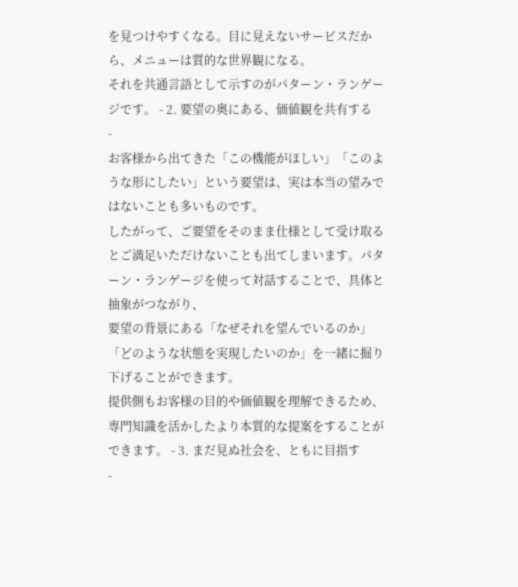を見つけやすくなる。目に見えないサービスだから、メニューは質的な世界観になる。
それを共通言語として示すのがパターン・ランゲージです。 - 2. 要望の奥にある、価値観を共有する
-
お客様から出てきた「この機能がほしい」「このような形にしたい」という要望は、実は本当の望みではないことも多いものです。
したがって、ご要望をそのまま仕様として受け取るとご満足いただけないことも出てしまいます。パターン・ランゲージを使って対話することで、具体と抽象がつながり、
要望の背景にある「なぜそれを望んでいるのか」「どのような状態を実現したいのか」を一緒に掘り下げることができます。
提供側もお客様の目的や価値観を理解できるため、専門知識を活かしたより本質的な提案をすることができます。 - 3. まだ見ぬ社会を、ともに目指す
-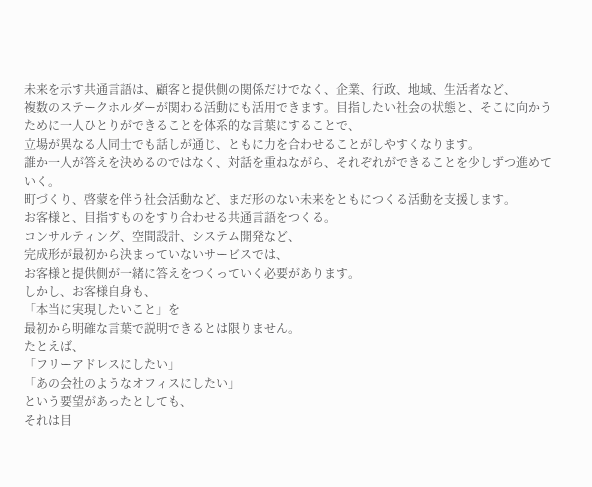未来を示す共通言語は、顧客と提供側の関係だけでなく、企業、行政、地域、生活者など、
複数のステークホルダーが関わる活動にも活用できます。目指したい社会の状態と、そこに向かうために一人ひとりができることを体系的な言葉にすることで、
立場が異なる人同士でも話しが通じ、ともに力を合わせることがしやすくなります。
誰か一人が答えを決めるのではなく、対話を重ねながら、それぞれができることを少しずつ進めていく。
町づくり、啓蒙を伴う社会活動など、まだ形のない未来をともにつくる活動を支援します。
お客様と、目指すものをすり合わせる共通言語をつくる。
コンサルティング、空間設計、システム開発など、
完成形が最初から決まっていないサービスでは、
お客様と提供側が一緒に答えをつくっていく必要があります。
しかし、お客様自身も、
「本当に実現したいこと」を
最初から明確な言葉で説明できるとは限りません。
たとえば、
「フリーアドレスにしたい」
「あの会社のようなオフィスにしたい」
という要望があったとしても、
それは目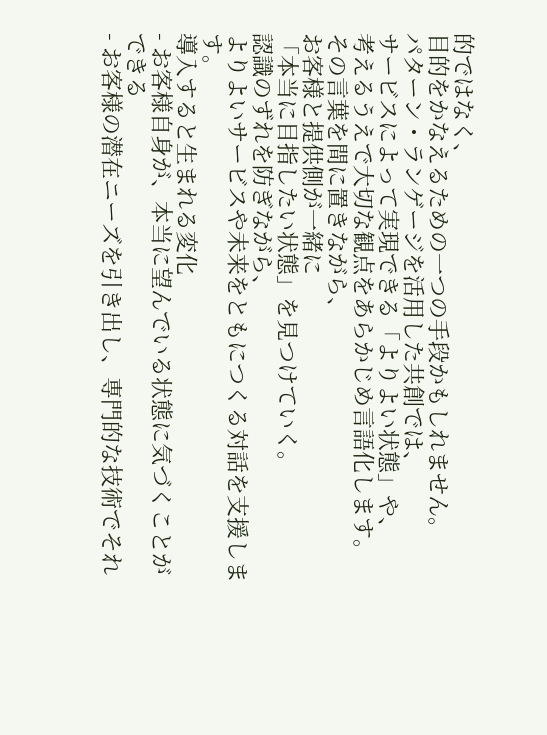的ではなく、
目的をかなえるための一つの手段かもしれません。
パターン・ランゲージを活用した共創では、
サービスによって実現できる「よりよい状態」や、
考えるうえで大切な観点をあらかじめ言語化します。
その言葉を間に置きながら、
お客様と提供側が一緒に
「本当に目指したい状態」を見つけていく。
認識のずれを防ぎながら、
よりよいサービスや未来をともにつくる対話を支援します。
導入すると生まれる変化
- お客様自身が、本当に望んでいる状態に気づくことができる
- お客様の潜在ニーズを引き出し、専門的な技術でそれ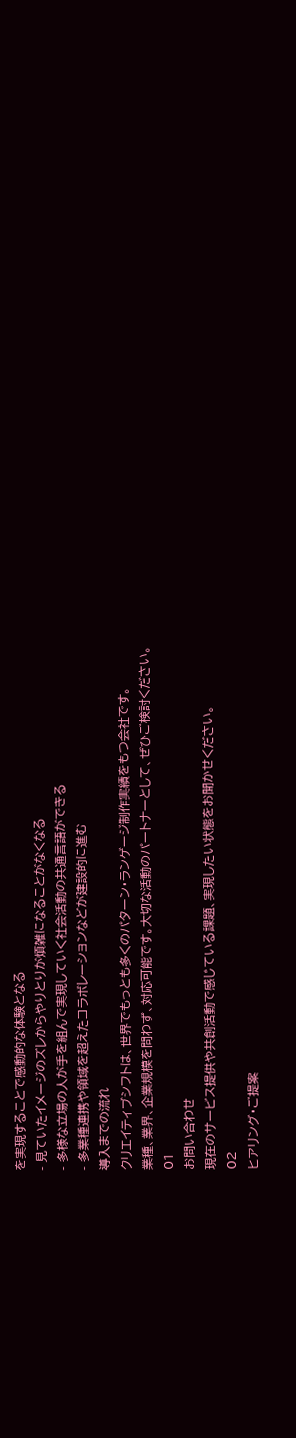を実現することで感動的な体験となる
- 見ていたイメージのズレからやりとりが煩雑になることがなくなる
- 多様な立場の人が手を組んで実現していく社会活動の共通言語ができる
- 多業種連携や領域を超えたコラボレーションなどが建設的に進む
導入までの流れ
クリエイティブシフトは、世界でもっとも多くのパターン・ランゲージ制作実績をもつ会社です。
業種、業界、企業規模を問わず、対応可能です。大切な活動のパートナーとして、ぜひご検討ください。
01
お問い合わせ
現在のサービス提供や共創活動で感じている課題、実現したい状態をお聞かせください。
02
ヒアリング・ご提案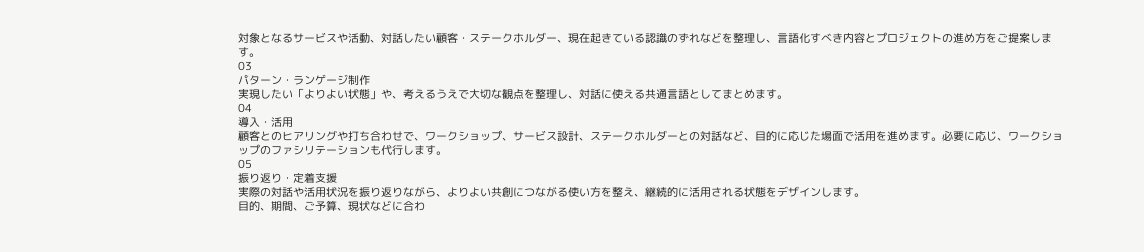対象となるサービスや活動、対話したい顧客・ステークホルダー、現在起きている認識のずれなどを整理し、言語化すべき内容とプロジェクトの進め方をご提案します。
03
パターン・ランゲージ制作
実現したい「よりよい状態」や、考えるうえで大切な観点を整理し、対話に使える共通言語としてまとめます。
04
導入・活用
顧客とのヒアリングや打ち合わせで、ワークショップ、サービス設計、ステークホルダーとの対話など、目的に応じた場面で活用を進めます。必要に応じ、ワークショップのファシリテーションも代行します。
05
振り返り・定着支援
実際の対話や活用状況を振り返りながら、よりよい共創につながる使い方を整え、継続的に活用される状態をデザインします。
目的、期間、ご予算、現状などに合わ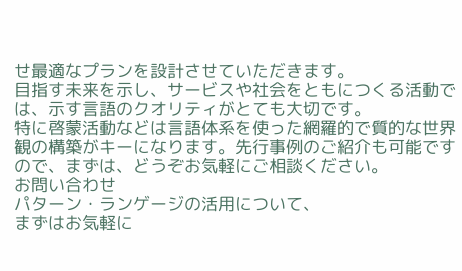せ最適なプランを設計させていただきます。
目指す未来を示し、サービスや社会をともにつくる活動では、示す言語のクオリティがとても大切です。
特に啓蒙活動などは言語体系を使った網羅的で質的な世界観の構築がキーになります。先行事例のご紹介も可能ですので、まずは、どうぞお気軽にご相談ください。
お問い合わせ
パターン・ランゲージの活用について、
まずはお気軽に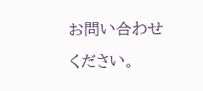お問い合わせください。